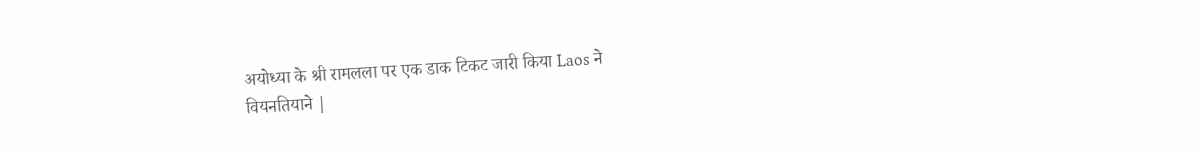अयोध्या के श्री रामलला पर एक डाक टिकट जारी किया Laos ने
वियनतियाने |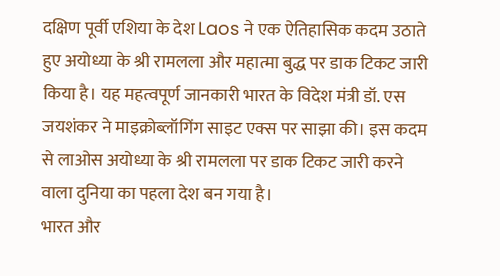दक्षिण पूर्वी एशिया के देश Laos ने एक ऐतिहासिक कदम उठाते हुए अयोध्या के श्री रामलला और महात्मा बुद्ध पर डाक टिकट जारी किया है। यह महत्वपूर्ण जानकारी भारत के विदेश मंत्री डॉ. एस जयशंकर ने माइक्रोब्लॉगिंग साइट एक्स पर साझा की। इस कदम से लाओस अयोध्या के श्री रामलला पर डाक टिकट जारी करने वाला दुनिया का पहला देश बन गया है।
भारत और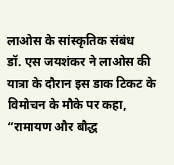लाओस के सांस्कृतिक संबंध
डॉ. एस जयशंकर ने लाओस की यात्रा के दौरान इस डाक टिकट के विमोचन के मौके पर कहा, “रामायण और बौद्ध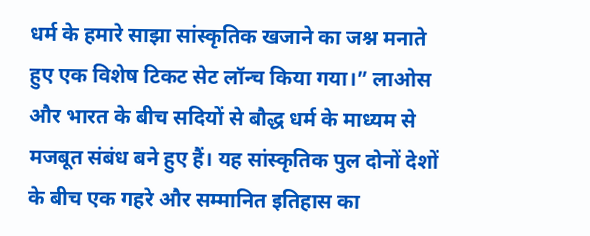धर्म के हमारे साझा सांस्कृतिक खजाने का जश्न मनाते हुए एक विशेष टिकट सेट लॉन्च किया गया।” लाओस और भारत के बीच सदियों से बौद्ध धर्म के माध्यम से मजबूत संबंध बने हुए हैं। यह सांस्कृतिक पुल दोनों देशों के बीच एक गहरे और सम्मानित इतिहास का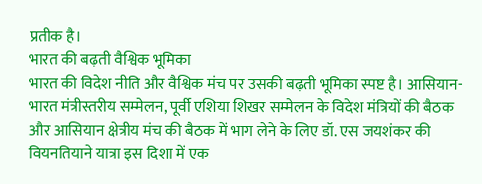प्रतीक है।
भारत की बढ़ती वैश्विक भूमिका
भारत की विदेश नीति और वैश्विक मंच पर उसकी बढ़ती भूमिका स्पष्ट है। आसियान-भारत मंत्रीस्तरीय सम्मेलन, पूर्वी एशिया शिखर सम्मेलन के विदेश मंत्रियों की बैठक और आसियान क्षेत्रीय मंच की बैठक में भाग लेने के लिए डॉ. एस जयशंकर की वियनतियाने यात्रा इस दिशा में एक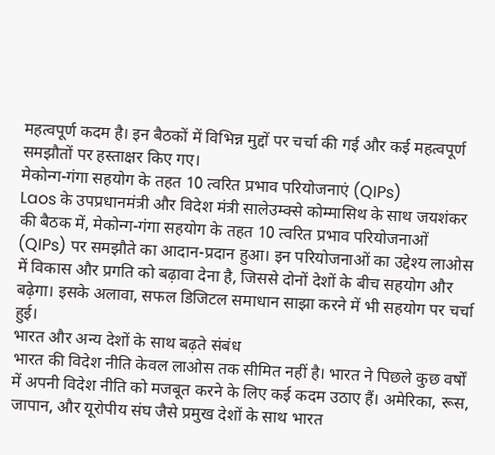महत्वपूर्ण कदम है। इन बैठकों में विभिन्न मुद्दों पर चर्चा की गई और कई महत्वपूर्ण समझौतों पर हस्ताक्षर किए गए।
मेकोन्ग-गंगा सहयोग के तहत 10 त्वरित प्रभाव परियोजनाएं (QIPs)
Laos के उपप्रधानमंत्री और विदेश मंत्री सालेउम्क्से कोम्मासिथ के साथ जयशंकर की बैठक में, मेकोन्ग-गंगा सहयोग के तहत 10 त्वरित प्रभाव परियोजनाओं (QIPs) पर समझौते का आदान-प्रदान हुआ। इन परियोजनाओं का उद्देश्य लाओस में विकास और प्रगति को बढ़ावा देना है, जिससे दोनों देशों के बीच सहयोग और बढ़ेगा। इसके अलावा, सफल डिजिटल समाधान साझा करने में भी सहयोग पर चर्चा हुई।
भारत और अन्य देशों के साथ बढ़ते संबंध
भारत की विदेश नीति केवल लाओस तक सीमित नहीं है। भारत ने पिछले कुछ वर्षों में अपनी विदेश नीति को मजबूत करने के लिए कई कदम उठाए हैं। अमेरिका, रूस, जापान, और यूरोपीय संघ जैसे प्रमुख देशों के साथ भारत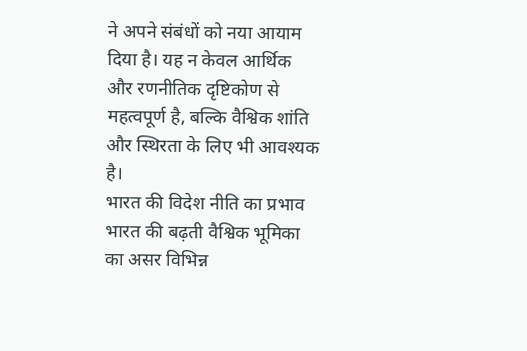ने अपने संबंधों को नया आयाम दिया है। यह न केवल आर्थिक और रणनीतिक दृष्टिकोण से महत्वपूर्ण है, बल्कि वैश्विक शांति और स्थिरता के लिए भी आवश्यक है।
भारत की विदेश नीति का प्रभाव
भारत की बढ़ती वैश्विक भूमिका का असर विभिन्न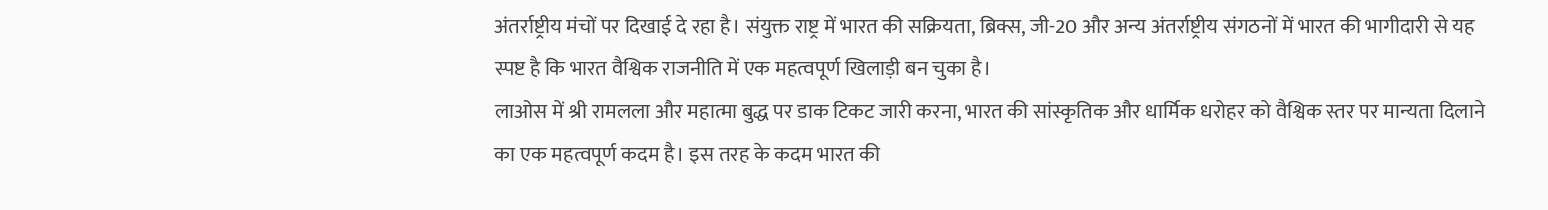अंतर्राष्ट्रीय मंचों पर दिखाई दे रहा है। संयुक्त राष्ट्र में भारत की सक्रियता, ब्रिक्स, जी-20 और अन्य अंतर्राष्ट्रीय संगठनों में भारत की भागीदारी से यह स्पष्ट है कि भारत वैश्विक राजनीति में एक महत्वपूर्ण खिलाड़ी बन चुका है।
लाओस में श्री रामलला और महात्मा बुद्ध पर डाक टिकट जारी करना, भारत की सांस्कृतिक और धार्मिक धरोहर को वैश्विक स्तर पर मान्यता दिलाने का एक महत्वपूर्ण कदम है। इस तरह के कदम भारत की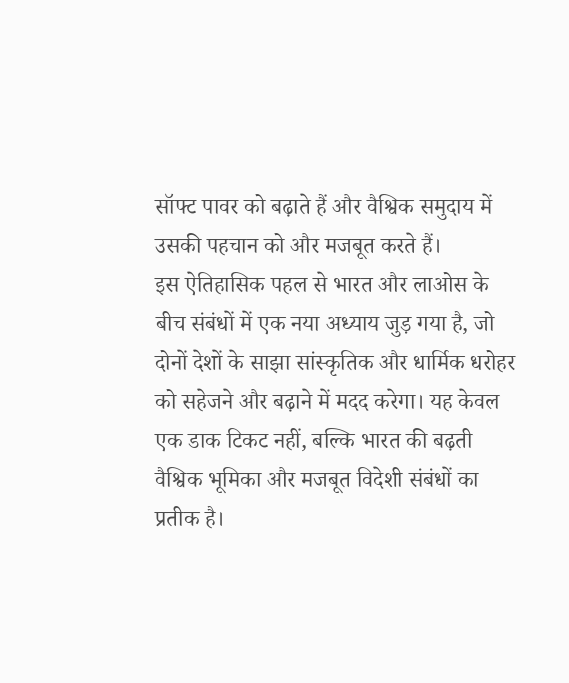सॉफ्ट पावर को बढ़ाते हैं और वैश्विक समुदाय में उसकी पहचान को और मजबूत करते हैं।
इस ऐतिहासिक पहल से भारत और लाओस के बीच संबंधों में एक नया अध्याय जुड़ गया है, जो दोनों देशों के साझा सांस्कृतिक और धार्मिक धरोहर को सहेजने और बढ़ाने में मदद करेगा। यह केवल एक डाक टिकट नहीं, बल्कि भारत की बढ़ती वैश्विक भूमिका और मजबूत विदेशी संबंधों का प्रतीक है।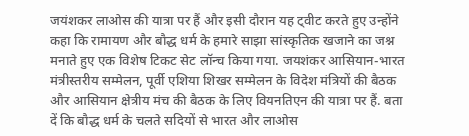जयंशकर लाओस की यात्रा पर हैं और इसी दौरान यह ट्वीट करते हुए उन्होंने कहा कि रामायण और बौद्ध धर्म के हमारे साझा सांस्कृतिक खजाने का जश्न मनाते हुए एक विशेष टिकट सेट लॉन्च किया गया. जयशंकर आसियान-भारत मंत्रीस्तरीय सम्मेलन, पूर्वी एशिया शिखर सम्मेलन के विदेश मंत्रियों की बैठक और आसियान क्षेत्रीय मंच की बैठक के लिए वियनतिएन की यात्रा पर हैं. बता दें कि बौद्ध धर्म के चलते सदियों से भारत और लाओस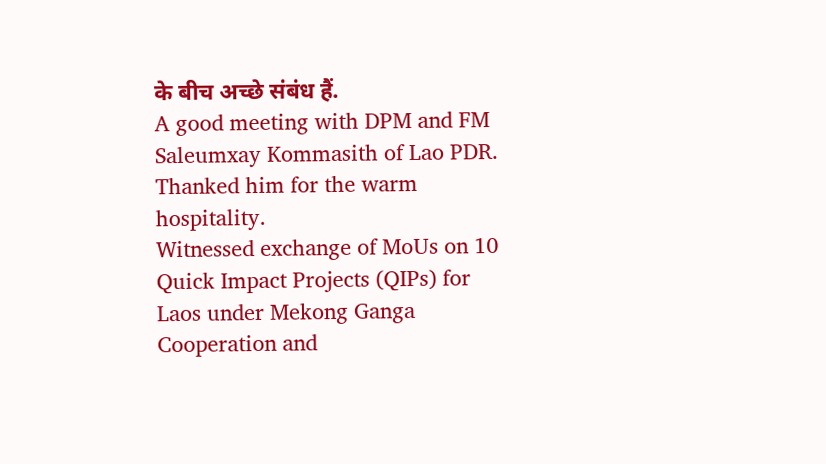के बीच अच्छे संबंध हैं.
A good meeting with DPM and FM Saleumxay Kommasith of Lao PDR. Thanked him for the warm hospitality.
Witnessed exchange of MoUs on 10 Quick Impact Projects (QIPs) for Laos under Mekong Ganga Cooperation and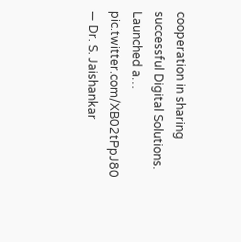cooperation in sharing successful Digital Solutions.
Launched a… pic.twitter.com/XB02tPpJ80
— Dr. S. Jaishankar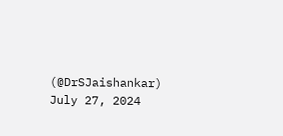(@DrSJaishankar) July 27, 2024